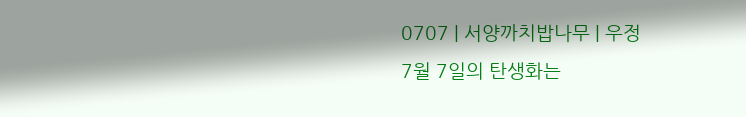0707 | 서양까치밥나무 | 우정
7월 7일의 탄생화는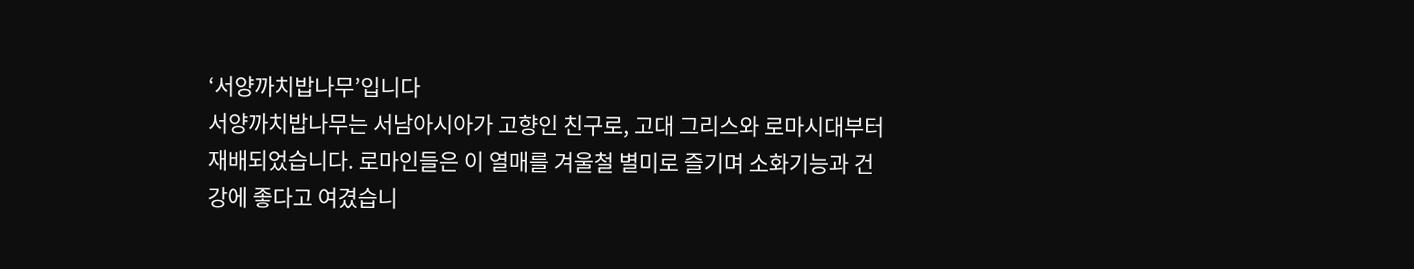‘서양까치밥나무’입니다
서양까치밥나무는 서남아시아가 고향인 친구로, 고대 그리스와 로마시대부터 재배되었습니다. 로마인들은 이 열매를 겨울철 별미로 즐기며 소화기능과 건강에 좋다고 여겼습니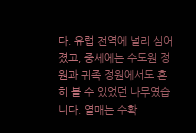다. 유럽 전역에 널리 심어졌고, 중세에는 수도원 정원과 귀족 정원에서도 흔히 볼 수 있었던 나무였습니다. 열매는 수확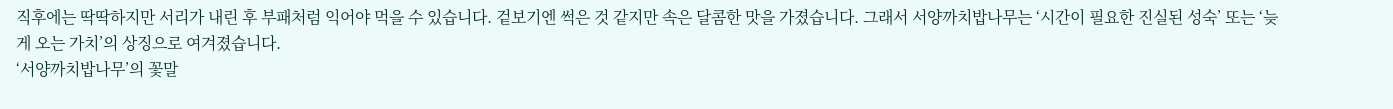직후에는 딱딱하지만 서리가 내린 후 부패처럼 익어야 먹을 수 있습니다. 겉보기엔 썩은 것 같지만 속은 달콤한 맛을 가졌습니다. 그래서 서양까치밥나무는 ‘시간이 필요한 진실된 성숙’ 또는 ‘늦게 오는 가치’의 상징으로 여겨졌습니다.
‘서양까치밥나무’의 꽃말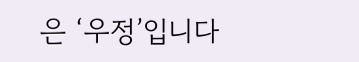은 ‘우정’입니다